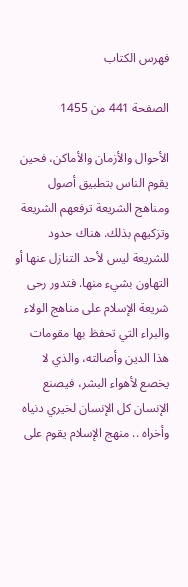فهرس الكتاب

الصفحة 441 من 1455

الأحوال والأزمان والأماكن، فحين يقوم الناس بتطبيق أصول ومناهج الشريعة ترفعهم الشريعة وتزكيهم بذلك. هناك حدود للشريعة ليس لأحد التنازل عنها أو التهاون بشيء منها. فتدور رحى شريعة الإسلام على مناهج الولاء والبراء التي تحفظ بها مقومات هذا الدين وأصالته، والذي لا يخصع لأهواء البشر، فيصنع الإنسان كل الإنسان لخيري دنياه وأخراه .. منهج الإسلام يقوم على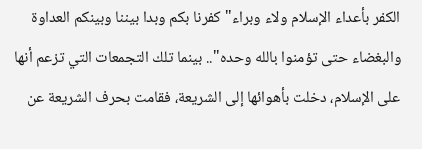الكفر بأعداء الإسلام ولاء وبراء"كفرنا بكم وبدا بيننا وبينكم العداوة والبغضاء حتى تؤمنوا بالله وحده".. بينما تلك التجمعات التي تزعم أنها على الإسلام، دخلت بأهوائها إلى الشريعة، فقامت بحرف الشريعة عن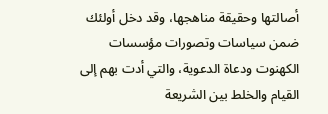أصالتها وحقيقة مناهجها، وقد دخل أولئك ضمن سياسات وتصورات مؤسسات الكهنوت ودعاة الدعوية، والتي أدت بهم إلى القيام والخلط بين الشريعة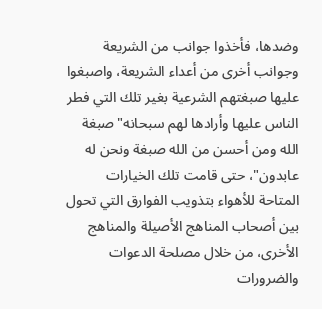وضدها، فأخذوا جوانب من الشريعة وجوانب أخرى من أعداء الشريعة، واصبغوا عليها صبغتهم الشرعية بغير تلك التي فطر الناس عليها وأرادها لهم سبحانه"صبغة الله ومن أحسن من الله صبغة ونحن له عابدون"، حتى قامت تلك الخيارات المتاحة للأهواء بتذويب الفوارق التي تحول بين أصحاب المناهج الأصيلة والمناهج الأخرى، من خلال مصلحة الدعوات والضرورات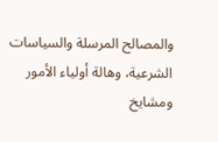والمصالح المرسلة والسياسات الشرعية، وهالة أولياء الأمور ومشايخ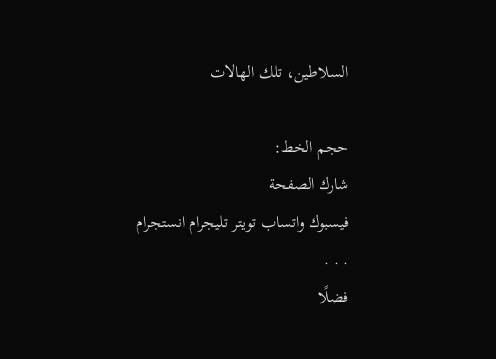السلاطين، تلك الهالات

حجم الخط:
شارك الصفحة
فيسبوك واتساب تويتر تليجرام انستجرام
. . .
فضلًا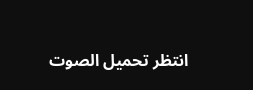انتظر تحميل الصوت